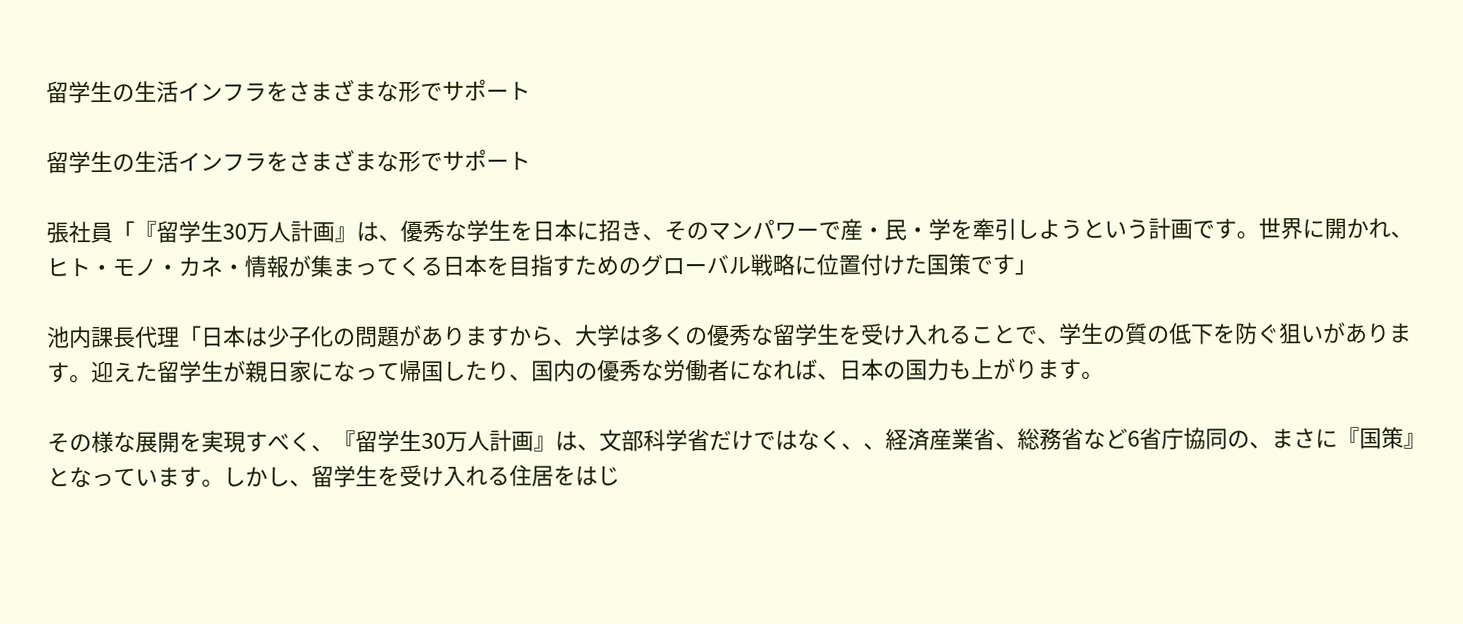留学生の生活インフラをさまざまな形でサポート

留学生の生活インフラをさまざまな形でサポート

張社員「『留学生30万人計画』は、優秀な学生を日本に招き、そのマンパワーで産・民・学を牽引しようという計画です。世界に開かれ、ヒト・モノ・カネ・情報が集まってくる日本を目指すためのグローバル戦略に位置付けた国策です」

池内課長代理「日本は少子化の問題がありますから、大学は多くの優秀な留学生を受け入れることで、学生の質の低下を防ぐ狙いがあります。迎えた留学生が親日家になって帰国したり、国内の優秀な労働者になれば、日本の国力も上がります。

その様な展開を実現すべく、『留学生30万人計画』は、文部科学省だけではなく、、経済産業省、総務省など6省庁協同の、まさに『国策』となっています。しかし、留学生を受け入れる住居をはじ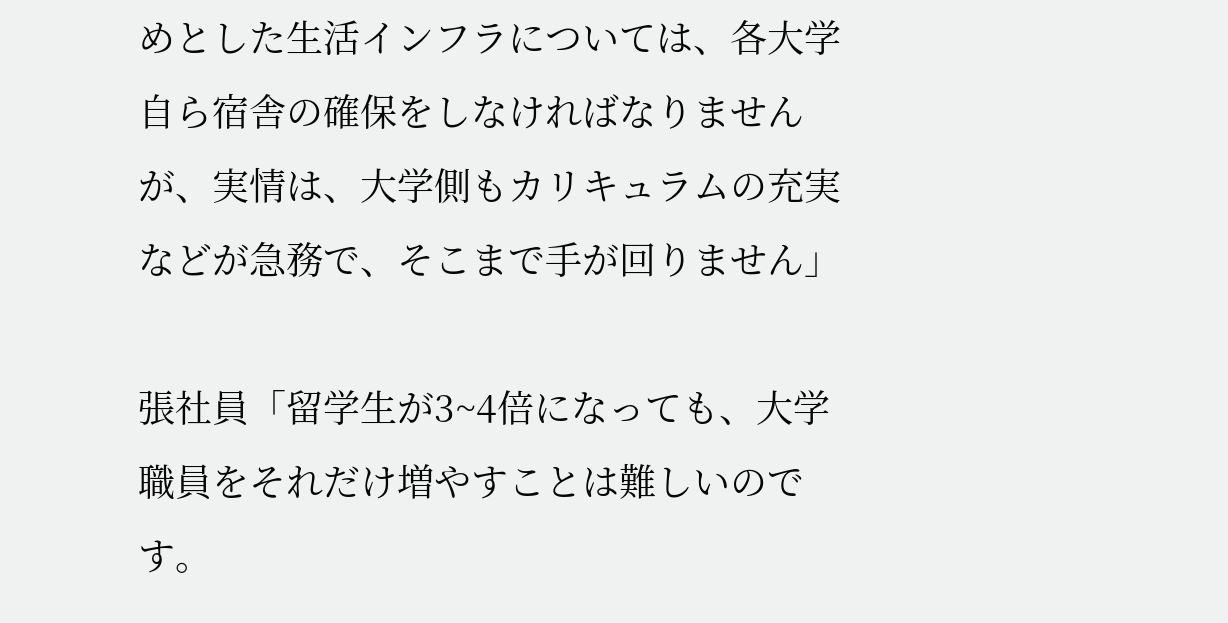めとした生活インフラについては、各大学自ら宿舎の確保をしなければなりませんが、実情は、大学側もカリキュラムの充実などが急務で、そこまで手が回りません」

張社員「留学生が3~4倍になっても、大学職員をそれだけ増やすことは難しいのです。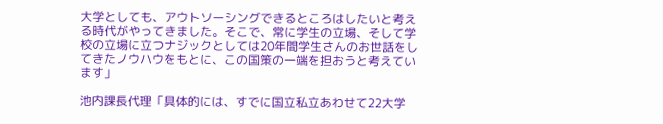大学としても、アウトソーシングできるところはしたいと考える時代がやってきました。そこで、常に学生の立場、そして学校の立場に立つナジックとしては20年間学生さんのお世話をしてきたノウハウをもとに、この国策の一端を担おうと考えています」

池内課長代理「具体的には、すでに国立私立あわせて22大学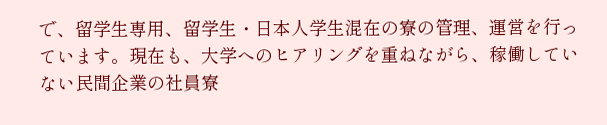で、留学生専用、留学生・日本人学生混在の寮の管理、運営を行っています。現在も、大学へのヒアリングを重ねながら、稼働していない民間企業の社員寮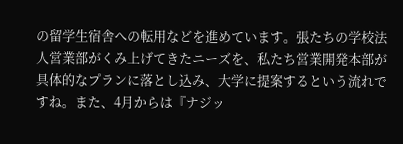の留学生宿舎への転用などを進めています。張たちの学校法人営業部がくみ上げてきたニーズを、私たち営業開発本部が具体的なプランに落とし込み、大学に提案するという流れですね。また、4月からは『ナジッ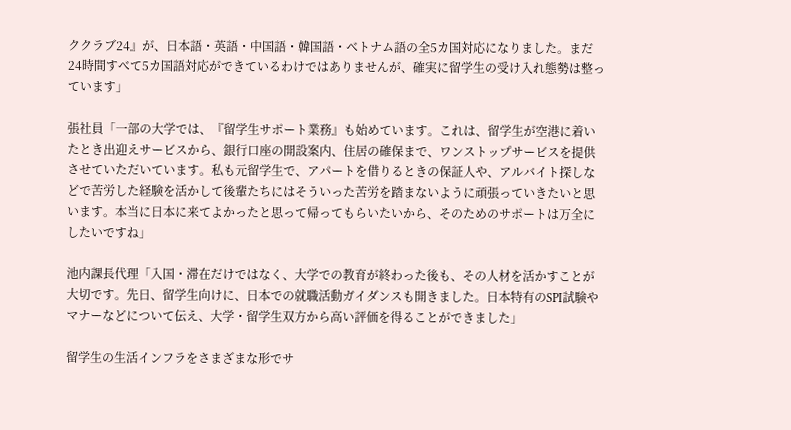ククラブ24』が、日本語・英語・中国語・韓国語・ベトナム語の全5カ国対応になりました。まだ24時間すべて5カ国語対応ができているわけではありませんが、確実に留学生の受け入れ態勢は整っています」

張社員「一部の大学では、『留学生サポート業務』も始めています。これは、留学生が空港に着いたとき出迎えサービスから、銀行口座の開設案内、住居の確保まで、ワンストップサービスを提供させていただいています。私も元留学生で、アパートを借りるときの保証人や、アルバイト探しなどで苦労した経験を活かして後輩たちにはそういった苦労を踏まないように頑張っていきたいと思います。本当に日本に来てよかったと思って帰ってもらいたいから、そのためのサポートは万全にしたいですね」

池内課長代理「入国・滞在だけではなく、大学での教育が終わった後も、その人材を活かすことが大切です。先日、留学生向けに、日本での就職活動ガイダンスも開きました。日本特有のSPI試験やマナーなどについて伝え、大学・留学生双方から高い評価を得ることができました」

留学生の生活インフラをさまざまな形でサ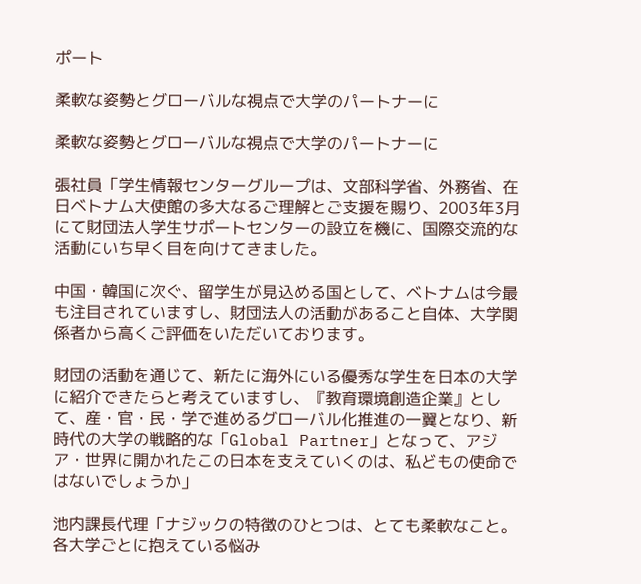ポート

柔軟な姿勢とグローバルな視点で大学のパートナーに

柔軟な姿勢とグローバルな視点で大学のパートナーに

張社員「学生情報センターグループは、文部科学省、外務省、在日ベトナム大使館の多大なるご理解とご支援を賜り、2003年3月にて財団法人学生サポートセンターの設立を機に、国際交流的な活動にいち早く目を向けてきました。

中国・韓国に次ぐ、留学生が見込める国として、ベトナムは今最も注目されていますし、財団法人の活動があること自体、大学関係者から高くご評価をいただいております。

財団の活動を通じて、新たに海外にいる優秀な学生を日本の大学に紹介できたらと考えていますし、『教育環境創造企業』として、産・官・民・学で進めるグローバル化推進の一翼となり、新時代の大学の戦略的な「Global Partner」となって、アジア・世界に開かれたこの日本を支えていくのは、私どもの使命ではないでしょうか」

池内課長代理「ナジックの特徴のひとつは、とても柔軟なこと。各大学ごとに抱えている悩み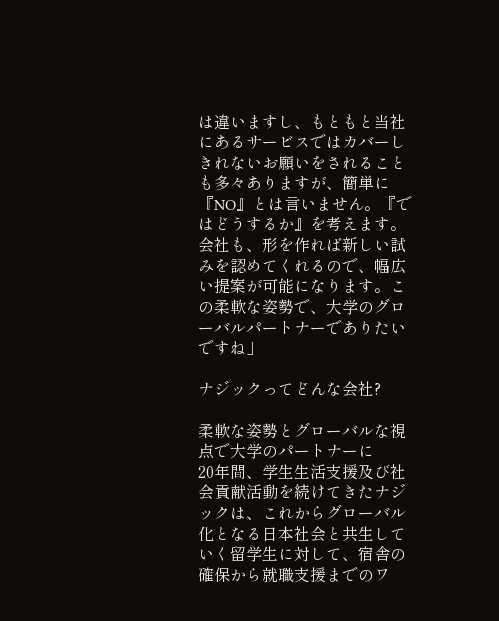は違いますし、もともと当社にあるサービスではカバーしきれないお願いをされることも多々ありますが、簡単に『NO』とは言いません。『ではどうするか』を考えます。会社も、形を作れば新しい試みを認めてくれるので、幅広い提案が可能になります。この柔軟な姿勢で、大学のグローバルパートナーでありたいですね」

ナジックってどんな会社?

柔軟な姿勢とグローバルな視点で大学のパートナーに
20年間、学生生活支援及び社会貢献活動を続けてきたナジックは、これからグローバル化となる日本社会と共生していく留学生に対して、宿舎の確保から就職支援までのワ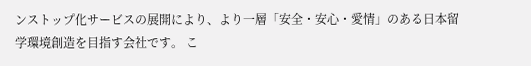ンストップ化サービスの展開により、より一層「安全・安心・愛情」のある日本留学環境創造を目指す会社です。 こ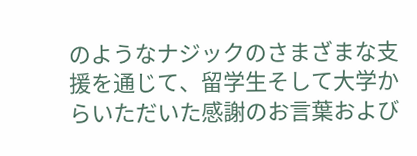のようなナジックのさまざまな支援を通じて、留学生そして大学からいただいた感謝のお言葉および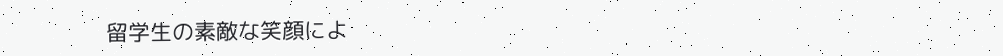留学生の素敵な笑顔によ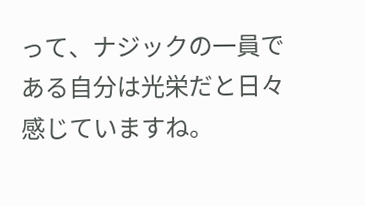って、ナジックの一員である自分は光栄だと日々感じていますね。